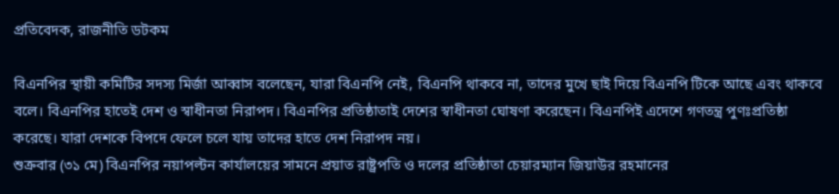প্রতিবেদক, রাজনীতি ডটকম

বিএনপির স্থায়ী কমিটির সদস্য মির্জা আব্বাস বলেছেন, যারা বিএনপি নেই, বিএনপি থাকবে না, তাদের মুখে ছাই দিয়ে বিএনপি টিকে আছে এবং থাকবে বলে। বিএনপির হাতেই দেশ ও স্বাধীনতা নিরাপদ। বিএনপির প্রতিষ্ঠাতাই দেশের স্বাধীনতা ঘোষণা করেছেন। বিএনপিই এদেশে গণতন্ত্র পুণঃপ্রতিষ্ঠা করেছে। যারা দেশকে বিপদে ফেলে চলে যায় তাদের হাতে দেশ নিরাপদ নয়।
শুক্রবার (৩১ মে) বিএনপির নয়াপল্টন কার্যালয়ের সামনে প্রয়াত রাষ্ট্রপতি ও দলের প্রতিষ্ঠাতা চেয়ারম্যান জিয়াউর রহমানের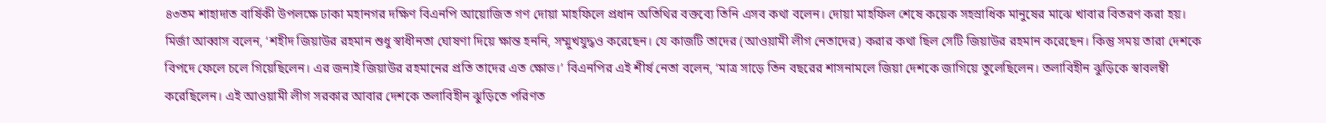৪৩তম শাহাদাত বার্ষিকী উপলক্ষে ঢাকা মহানগর দক্ষিণ বিএনপি আয়োজিত গণ দোয়া মাহফিলে প্রধান অতিথির বক্তব্যে তিনি এসব কথা বলেন। দোয়া মাহফিল শেষে কয়েক সহস্রাধিক মানুষের মাঝে খাবার বিতরণ করা হয়।
মির্জা আব্বাস বলেন, ‘শহীদ জিয়াউর রহমান শুধু স্বাধীনতা ঘোষণা দিয়ে ক্ষান্ত হননি, সম্মুখযুদ্ধও করেছেন। যে কাজটি তাদের (আওয়ামী লীগ নেতাদের) করার কথা ছিল সেটি জিয়াউর রহমান করেছেন। কিন্তু সময় তারা দেশকে বিপদে ফেলে চলে গিয়েছিলেন। এর জন্যই জিয়াউর রহমানের প্রতি তাদের এত ক্ষোভ।’ বিএনপির এই শীর্ষ নেতা বলেন, ‘মাত্র সাড়ে তিন বছরের শাসনামলে জিয়া দেশকে জাগিয়ে তুলেছিলেন। তলাবিহীন ঝুড়িকে স্বাবলম্বী করেছিলেন। এই আওয়ামী লীগ সরকার আবার দেশকে তলাবিহীন ঝুড়িতে পরিণত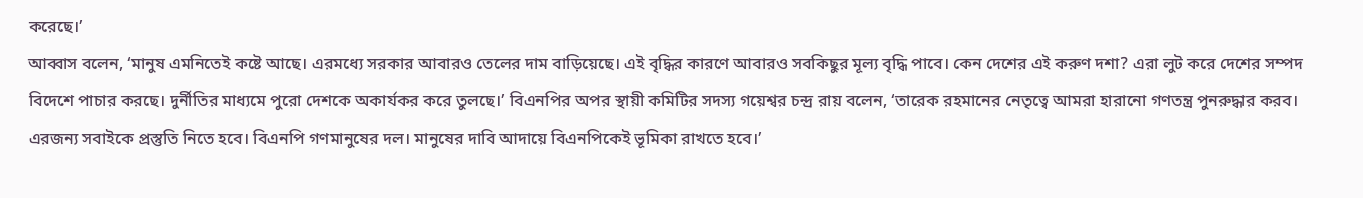করেছে।’
আব্বাস বলেন, ‘মানুষ এমনিতেই কষ্টে আছে। এরমধ্যে সরকার আবারও তেলের দাম বাড়িয়েছে। এই বৃদ্ধির কারণে আবারও সবকিছুর মূল্য বৃদ্ধি পাবে। কেন দেশের এই করুণ দশা? এরা লুট করে দেশের সম্পদ বিদেশে পাচার করছে। দুর্নীতির মাধ্যমে পুরো দেশকে অকার্যকর করে তুলছে।’ বিএনপির অপর স্থায়ী কমিটির সদস্য গয়েশ্বর চন্দ্র রায় বলেন, ‘তারেক রহমানের নেতৃত্বে আমরা হারানো গণতন্ত্র পুনরুদ্ধার করব। এরজন্য সবাইকে প্রস্তুতি নিতে হবে। বিএনপি গণমানুষের দল। মানুষের দাবি আদায়ে বিএনপিকেই ভূমিকা রাখতে হবে।’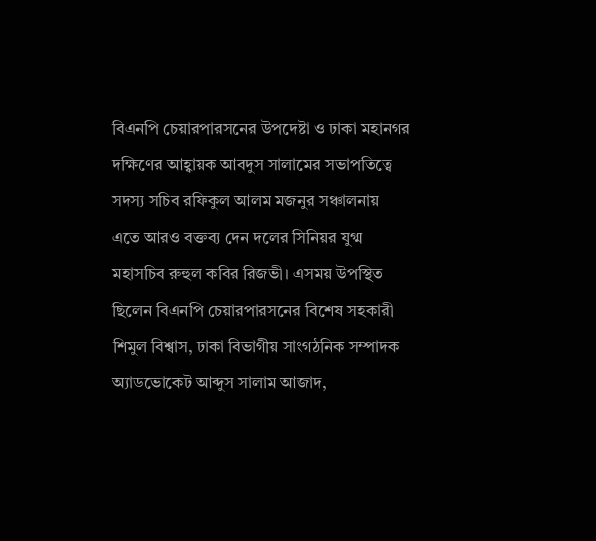বিএনপি চেয়ারপারসনের উপদেষ্টা ও ঢাকা মহানগর দক্ষিণের আহ্বায়ক আবদুস সালামের সভাপতিত্বে সদস্য সচিব রফিকুল আলম মজনুর সঞ্চালনায় এতে আরও বক্তব্য দেন দলের সিনিয়র যুগ্ম মহাসচিব রুহুল কবির রিজভী। এসময় উপস্থিত ছিলেন বিএনপি চেয়ারপারসনের বিশেষ সহকারী শিমুল বিশ্বাস, ঢাকা বিভাগীয় সাংগঠনিক সম্পাদক অ্যাডভোকেট আব্দুস সালাম আজাদ,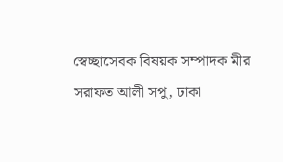স্বেচ্ছাসেবক বিষয়ক সম্পাদক মীর সরাফত আলী সপু, ঢাকা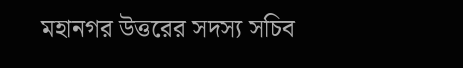মহানগর উত্তরের সদস্য সচিব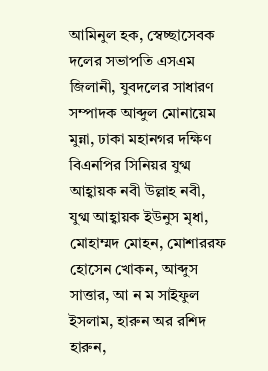আমিনুল হক, স্বেচ্ছাসেবক দলের সভাপতি এসএম জিলানী, যুবদলের সাধারণ সম্পাদক আব্দুল মোনায়েম মুন্না, ঢাকা মহানগর দক্ষিণ বিএনপির সিনিয়র যুগ্ম আহ্বায়ক নবী উল্লাহ নবী, যুগ্ম আহ্বায়ক ইউনুস মৃধা, মোহাম্মদ মোহন, মোশাররফ হোসেন খোকন, আব্দুস সাত্তার, আ ন ম সাইফুল ইসলাম, হারুন অর রশিদ হারুন,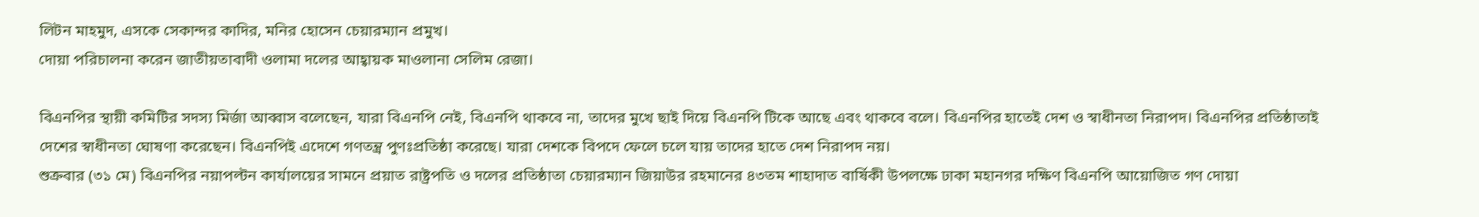লিটন মাহমুদ, এসকে সেকান্দর কাদির, মনির হোসেন চেয়ারম্যান প্রমুখ।
দোয়া পরিচালনা করেন জাতীয়তাবাদী ওলামা দলের আহ্বায়ক মাওলানা সেলিম রেজা।

বিএনপির স্থায়ী কমিটির সদস্য মির্জা আব্বাস বলেছেন, যারা বিএনপি নেই, বিএনপি থাকবে না, তাদের মুখে ছাই দিয়ে বিএনপি টিকে আছে এবং থাকবে বলে। বিএনপির হাতেই দেশ ও স্বাধীনতা নিরাপদ। বিএনপির প্রতিষ্ঠাতাই দেশের স্বাধীনতা ঘোষণা করেছেন। বিএনপিই এদেশে গণতন্ত্র পুণঃপ্রতিষ্ঠা করেছে। যারা দেশকে বিপদে ফেলে চলে যায় তাদের হাতে দেশ নিরাপদ নয়।
শুক্রবার (৩১ মে) বিএনপির নয়াপল্টন কার্যালয়ের সামনে প্রয়াত রাষ্ট্রপতি ও দলের প্রতিষ্ঠাতা চেয়ারম্যান জিয়াউর রহমানের ৪৩তম শাহাদাত বার্ষিকী উপলক্ষে ঢাকা মহানগর দক্ষিণ বিএনপি আয়োজিত গণ দোয়া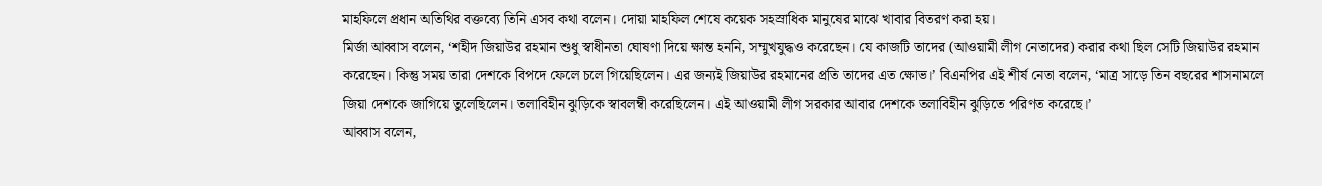মাহফিলে প্রধান অতিথির বক্তব্যে তিনি এসব কথা বলেন। দোয়া মাহফিল শেষে কয়েক সহস্রাধিক মানুষের মাঝে খাবার বিতরণ করা হয়।
মির্জা আব্বাস বলেন, ‘শহীদ জিয়াউর রহমান শুধু স্বাধীনতা ঘোষণা দিয়ে ক্ষান্ত হননি, সম্মুখযুদ্ধও করেছেন। যে কাজটি তাদের (আওয়ামী লীগ নেতাদের) করার কথা ছিল সেটি জিয়াউর রহমান করেছেন। কিন্তু সময় তারা দেশকে বিপদে ফেলে চলে গিয়েছিলেন। এর জন্যই জিয়াউর রহমানের প্রতি তাদের এত ক্ষোভ।’ বিএনপির এই শীর্ষ নেতা বলেন, ‘মাত্র সাড়ে তিন বছরের শাসনামলে জিয়া দেশকে জাগিয়ে তুলেছিলেন। তলাবিহীন ঝুড়িকে স্বাবলম্বী করেছিলেন। এই আওয়ামী লীগ সরকার আবার দেশকে তলাবিহীন ঝুড়িতে পরিণত করেছে।’
আব্বাস বলেন,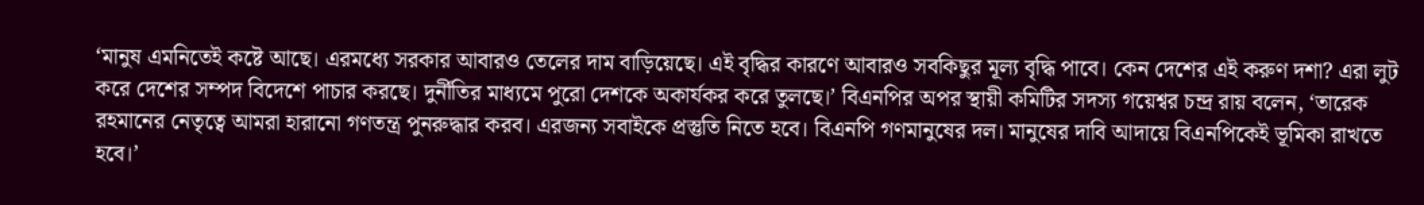‘মানুষ এমনিতেই কষ্টে আছে। এরমধ্যে সরকার আবারও তেলের দাম বাড়িয়েছে। এই বৃদ্ধির কারণে আবারও সবকিছুর মূল্য বৃদ্ধি পাবে। কেন দেশের এই করুণ দশা? এরা লুট করে দেশের সম্পদ বিদেশে পাচার করছে। দুর্নীতির মাধ্যমে পুরো দেশকে অকার্যকর করে তুলছে।’ বিএনপির অপর স্থায়ী কমিটির সদস্য গয়েশ্বর চন্দ্র রায় বলেন, ‘তারেক রহমানের নেতৃত্বে আমরা হারানো গণতন্ত্র পুনরুদ্ধার করব। এরজন্য সবাইকে প্রস্তুতি নিতে হবে। বিএনপি গণমানুষের দল। মানুষের দাবি আদায়ে বিএনপিকেই ভূমিকা রাখতে হবে।’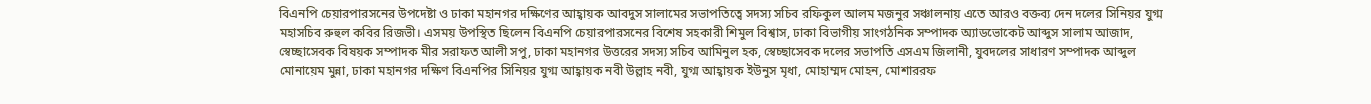বিএনপি চেয়ারপারসনের উপদেষ্টা ও ঢাকা মহানগর দক্ষিণের আহ্বায়ক আবদুস সালামের সভাপতিত্বে সদস্য সচিব রফিকুল আলম মজনুর সঞ্চালনায় এতে আরও বক্তব্য দেন দলের সিনিয়র যুগ্ম মহাসচিব রুহুল কবির রিজভী। এসময় উপস্থিত ছিলেন বিএনপি চেয়ারপারসনের বিশেষ সহকারী শিমুল বিশ্বাস, ঢাকা বিভাগীয় সাংগঠনিক সম্পাদক অ্যাডভোকেট আব্দুস সালাম আজাদ, স্বেচ্ছাসেবক বিষয়ক সম্পাদক মীর সরাফত আলী সপু, ঢাকা মহানগর উত্তরের সদস্য সচিব আমিনুল হক, স্বেচ্ছাসেবক দলের সভাপতি এসএম জিলানী, যুবদলের সাধারণ সম্পাদক আব্দুল মোনায়েম মুন্না, ঢাকা মহানগর দক্ষিণ বিএনপির সিনিয়র যুগ্ম আহ্বায়ক নবী উল্লাহ নবী, যুগ্ম আহ্বায়ক ইউনুস মৃধা, মোহাম্মদ মোহন, মোশাররফ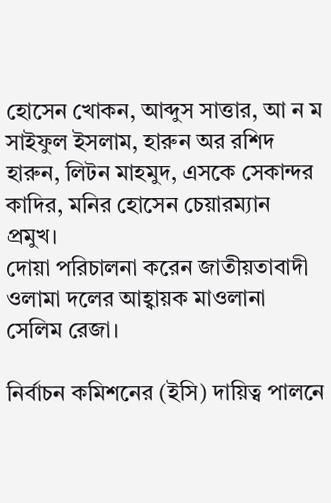হোসেন খোকন, আব্দুস সাত্তার, আ ন ম সাইফুল ইসলাম, হারুন অর রশিদ হারুন, লিটন মাহমুদ, এসকে সেকান্দর কাদির, মনির হোসেন চেয়ারম্যান প্রমুখ।
দোয়া পরিচালনা করেন জাতীয়তাবাদী ওলামা দলের আহ্বায়ক মাওলানা সেলিম রেজা।

নির্বাচন কমিশনের (ইসি) দায়িত্ব পালনে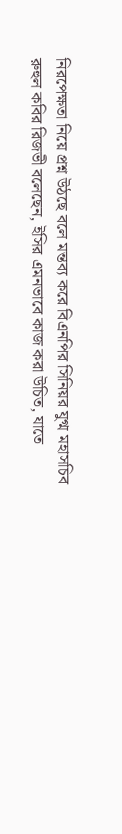নিরপেক্ষতা নিয়ে প্রশ্ন উঠছে বলে মন্তব্য করে বিএনপির সিনিয়র যুগ্ম মহাসচিব রুহুল কবির রিজভী বলেছেন, ইসির এমনভাবে কাজ করা উচিত, যাতে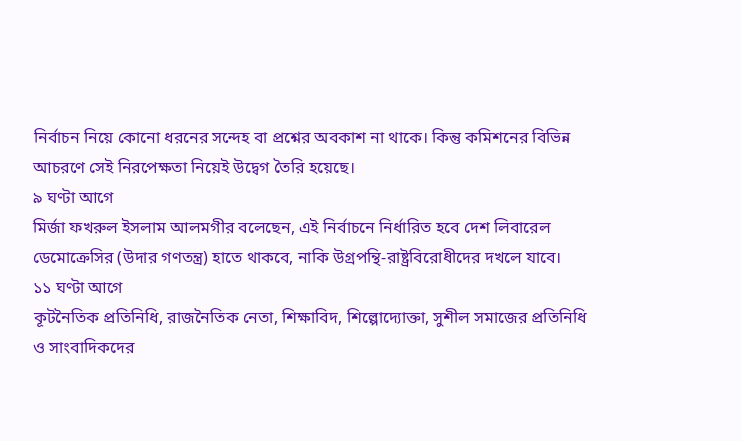নির্বাচন নিয়ে কোনো ধরনের সন্দেহ বা প্রশ্নের অবকাশ না থাকে। কিন্তু কমিশনের বিভিন্ন আচরণে সেই নিরপেক্ষতা নিয়েই উদ্বেগ তৈরি হয়েছে।
৯ ঘণ্টা আগে
মির্জা ফখরুল ইসলাম আলমগীর বলেছেন, এই নির্বাচনে নির্ধারিত হবে দেশ লিবারেল ডেমোক্রেসির (উদার গণতন্ত্র) হাতে থাকবে, নাকি উগ্রপন্থি-রাষ্ট্রবিরোধীদের দখলে যাবে।
১১ ঘণ্টা আগে
কূটনৈতিক প্রতিনিধি, রাজনৈতিক নেতা, শিক্ষাবিদ, শিল্পোদ্যোক্তা, সুশীল সমাজের প্রতিনিধি ও সাংবাদিকদের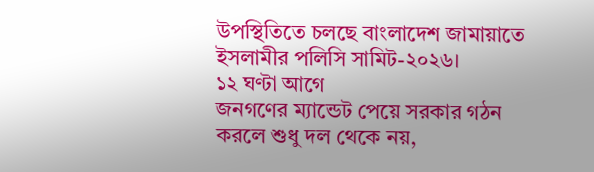উপস্থিতিতে চলছে বাংলাদেশ জামায়াতে ইসলামীর পলিসি সামিট-২০২৬।
১২ ঘণ্টা আগে
জনগণের ম্যান্ডেট পেয়ে সরকার গঠন করলে শুধু দল থেকে নয়,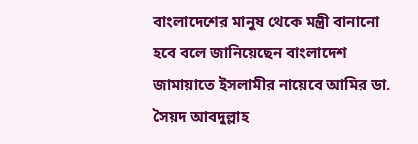বাংলাদেশের মানুষ থেকে মন্ত্রী বানানো হবে বলে জানিয়েছেন বাংলাদেশ জামায়াতে ইসলামীর নায়েবে আমির ডা. সৈয়দ আবদুল্লাহ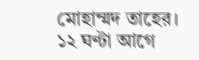মোহাম্মদ তাহের।
১২ ঘণ্টা আগে